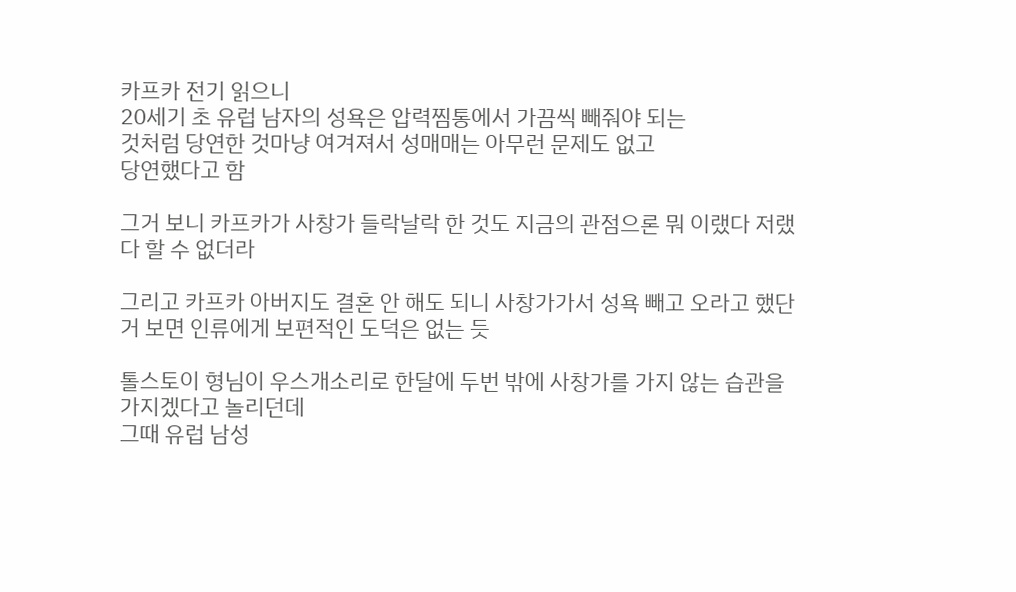카프카 전기 읽으니
20세기 초 유럽 남자의 성욕은 압력찜통에서 가끔씩 빼줘야 되는
것처럼 당연한 것마냥 여겨져서 성매매는 아무런 문제도 없고
당연했다고 함

그거 보니 카프카가 사창가 들락날락 한 것도 지금의 관점으론 뭐 이랬다 저랬다 할 수 없더라

그리고 카프카 아버지도 결혼 안 해도 되니 사창가가서 성욕 빼고 오라고 했단 거 보면 인류에게 보편적인 도덕은 없는 듯

톨스토이 형님이 우스개소리로 한달에 두번 밖에 사창가를 가지 않는 습관을 가지겠다고 놀리던데
그때 유럽 남성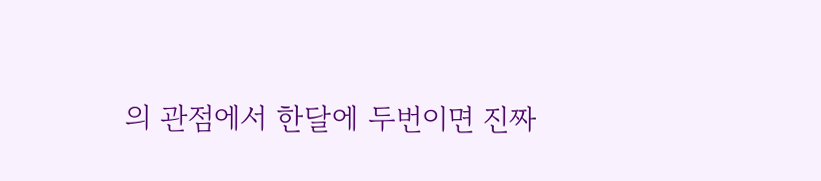의 관점에서 한달에 두번이면 진짜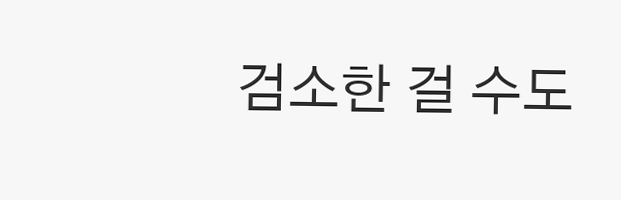검소한 걸 수도